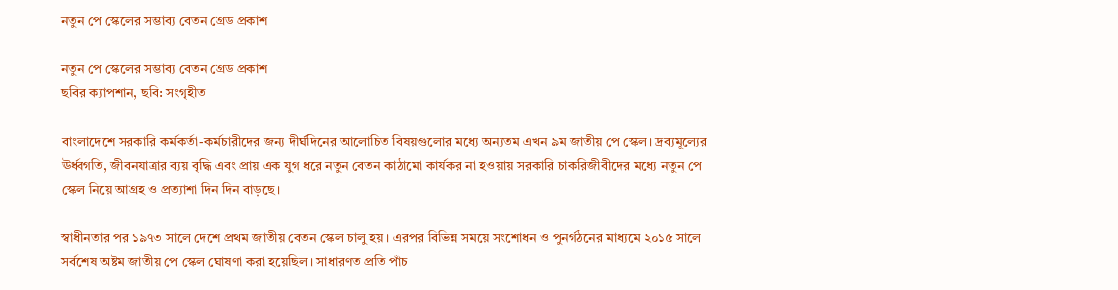নতুন পে স্কেলের সম্ভাব্য বেতন গ্রেড প্রকাশ

নতুন পে স্কেলের সম্ভাব্য বেতন গ্রেড প্রকাশ
ছবির ক্যাপশান, ছবি: সংগৃহীত

বাংলাদেশে সরকারি কর্মকর্তা-কর্মচারীদের জন্য দীর্ঘদিনের আলোচিত বিষয়গুলোর মধ্যে অন্যতম এখন ৯ম জাতীয় পে স্কেল। দ্রব্যমূল্যের ঊর্ধ্বগতি, জীবনযাত্রার ব্যয় বৃদ্ধি এবং প্রায় এক যুগ ধরে নতুন বেতন কাঠামো কার্যকর না হওয়ায় সরকারি চাকরিজীবীদের মধ্যে নতুন পে স্কেল নিয়ে আগ্রহ ও প্রত্যাশা দিন দিন বাড়ছে।

স্বাধীনতার পর ১৯৭৩ সালে দেশে প্রথম জাতীয় বেতন স্কেল চালু হয়। এরপর বিভিন্ন সময়ে সংশোধন ও পুনর্গঠনের মাধ্যমে ২০১৫ সালে সর্বশেষ অষ্টম জাতীয় পে স্কেল ঘোষণা করা হয়েছিল। সাধারণত প্রতি পাঁচ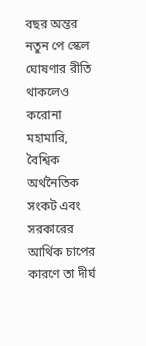বছর অন্তর নতুন পে স্কেল ঘোষণার রীতি থাকলেও করোনা মহামারি, বৈশ্বিক অর্থনৈতিক সংকট এবং সরকারের আর্থিক চাপের কারণে তা দীর্ঘ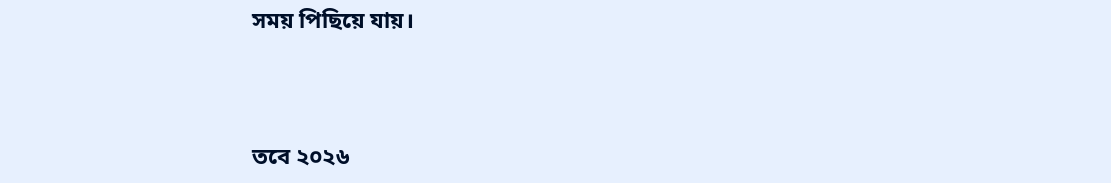সময় পিছিয়ে যায়।



তবে ২০২৬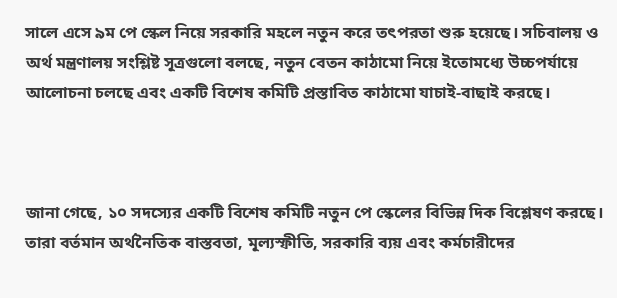সালে এসে ৯ম পে স্কেল নিয়ে সরকারি মহলে নতুন করে তৎপরতা শুরু হয়েছে। সচিবালয় ও অর্থ মন্ত্রণালয় সংশ্লিষ্ট সূত্রগুলো বলছে, নতুন বেতন কাঠামো নিয়ে ইতোমধ্যে উচ্চপর্যায়ে আলোচনা চলছে এবং একটি বিশেষ কমিটি প্রস্তাবিত কাঠামো যাচাই-বাছাই করছে।



জানা গেছে, ১০ সদস্যের একটি বিশেষ কমিটি নতুন পে স্কেলের বিভিন্ন দিক বিশ্লেষণ করছে। তারা বর্তমান অর্থনৈতিক বাস্তবতা, মূল্যস্ফীতি, সরকারি ব্যয় এবং কর্মচারীদের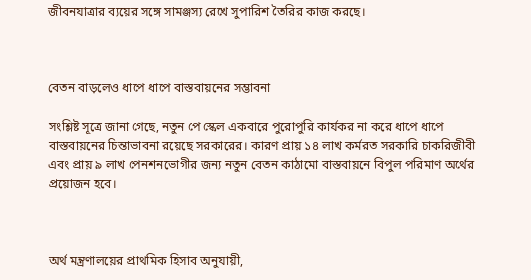জীবনযাত্রার ব্যয়ের সঙ্গে সামঞ্জস্য রেখে সুপারিশ তৈরির কাজ করছে।



বেতন বাড়লেও ধাপে ধাপে বাস্তবায়নের সম্ভাবনা

সংশ্লিষ্ট সূত্রে জানা গেছে, নতুন পে স্কেল একবারে পুরোপুরি কার্যকর না করে ধাপে ধাপে বাস্তবায়নের চিন্তাভাবনা রয়েছে সরকারের। কারণ প্রায় ১৪ লাখ কর্মরত সরকারি চাকরিজীবী এবং প্রায় ৯ লাখ পেনশনভোগীর জন্য নতুন বেতন কাঠামো বাস্তবায়নে বিপুল পরিমাণ অর্থের প্রয়োজন হবে।



অর্থ মন্ত্রণালয়ের প্রাথমিক হিসাব অনুযায়ী,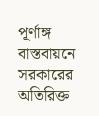পূর্ণাঙ্গ বাস্তবায়নে সরকারের অতিরিক্ত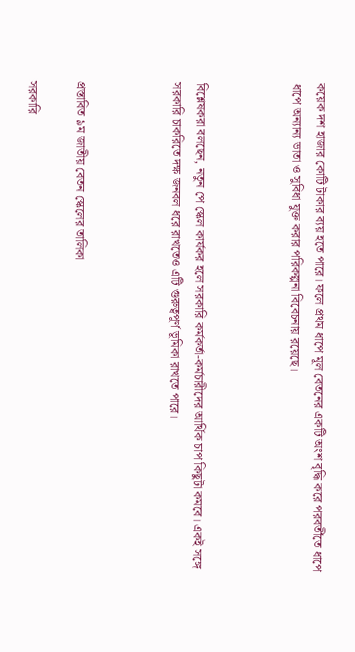কয়েক দশ হাজার কোটি টাকার ব্যয় হতে পারে। ফলে প্রথম ধাপে মূল বেতনের একটি অংশ বৃদ্ধি করে পরবর্তীতে ধাপে ধাপে অন্যান্য ভাতা ও সুবিধা যুক্ত করার পরিকল্পনা বিবেচনায় রয়েছে।



বিশ্লেষকরা বলছেন, নতুন পে স্কেল কার্যকর হলে সরকারি কর্মকর্তা-কর্মচারীদের আর্থিক চাপ কিছুটা কমবে। একই সঙ্গে সরকারি চাকরিতে দক্ষ জনবল ধরে রাখতেও এটি গুরুত্বপূর্ণ ভূমিকা রাখতে পারে।



প্রস্তাবিত ৯ম জাতীয় বেতন স্কেলের তালিকা

সরকারি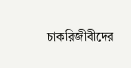চাকরিজীবীদের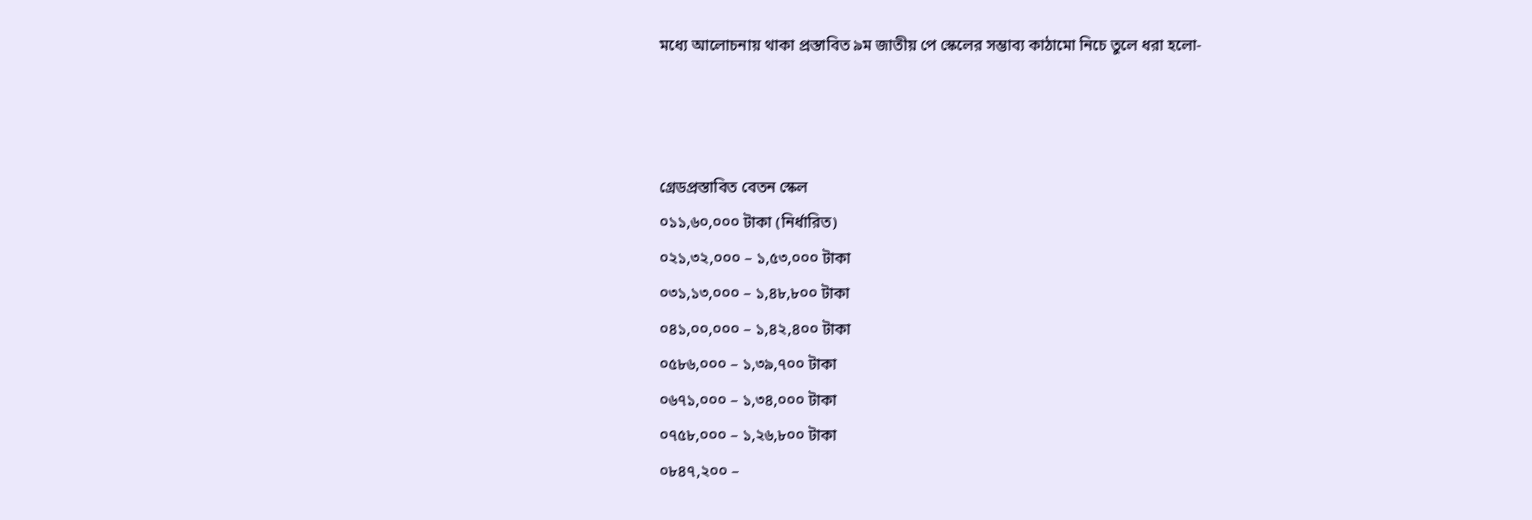মধ্যে আলোচনায় থাকা প্রস্তাবিত ৯ম জাতীয় পে স্কেলের সম্ভাব্য কাঠামো নিচে তুলে ধরা হলো-



গ্রেডপ্রস্তাবিত বেতন স্কেল
০১১,৬০,০০০ টাকা (নির্ধারিত)
০২১,৩২,০০০ – ১,৫৩,০০০ টাকা
০৩১,১৩,০০০ – ১,৪৮,৮০০ টাকা
০৪১,০০,০০০ – ১,৪২,৪০০ টাকা
০৫৮৬,০০০ – ১,৩৯,৭০০ টাকা
০৬৭১,০০০ – ১,৩৪,০০০ টাকা
০৭৫৮,০০০ – ১,২৬,৮০০ টাকা
০৮৪৭,২০০ –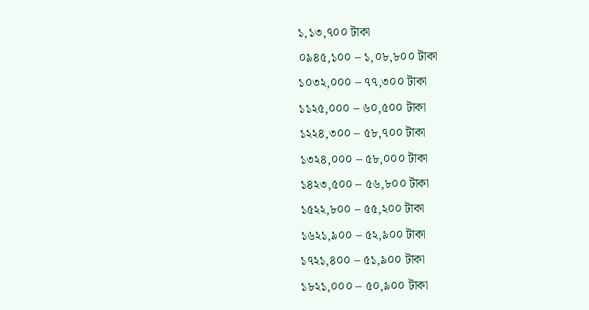১,১৩,৭০০ টাকা
০৯৪৫,১০০ – ১,০৮,৮০০ টাকা
১০৩২,০০০ – ৭৭,৩০০ টাকা
১১২৫,০০০ – ৬০,৫০০ টাকা
১২২৪,৩০০ – ৫৮,৭০০ টাকা
১৩২৪,০০০ – ৫৮,০০০ টাকা
১৪২৩,৫০০ – ৫৬,৮০০ টাকা
১৫২২,৮০০ – ৫৫,২০০ টাকা
১৬২১,৯০০ – ৫২,৯০০ টাকা
১৭২১,৪০০ – ৫১,৯০০ টাকা
১৮২১,০০০ – ৫০,৯০০ টাকা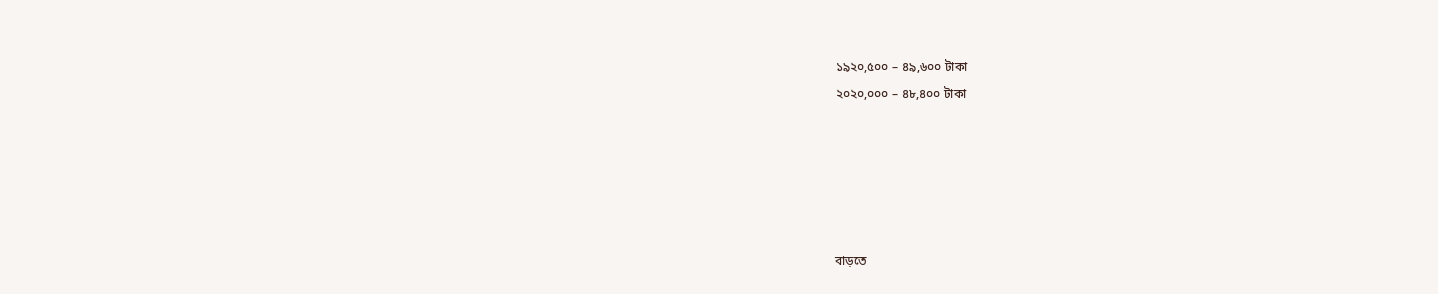১৯২০,৫০০ – ৪৯,৬০০ টাকা
২০২০,০০০ – ৪৮,৪০০ টাকা





বাড়তে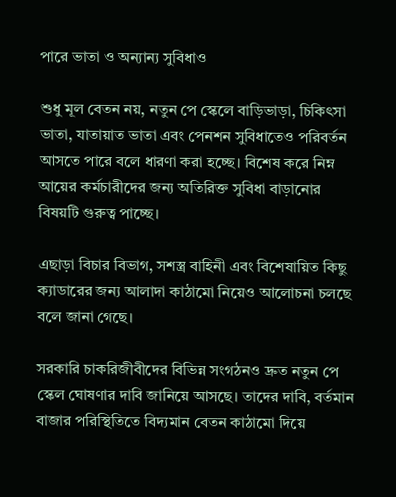পারে ভাতা ও অন্যান্য সুবিধাও

শুধু মূল বেতন নয়, নতুন পে স্কেলে বাড়িভাড়া, চিকিৎসা ভাতা, যাতায়াত ভাতা এবং পেনশন সুবিধাতেও পরিবর্তন আসতে পারে বলে ধারণা করা হচ্ছে। বিশেষ করে নিম্ন আয়ের কর্মচারীদের জন্য অতিরিক্ত সুবিধা বাড়ানোর বিষয়টি গুরুত্ব পাচ্ছে।

এছাড়া বিচার বিভাগ, সশস্ত্র বাহিনী এবং বিশেষায়িত কিছু ক্যাডারের জন্য আলাদা কাঠামো নিয়েও আলোচনা চলছে বলে জানা গেছে।

সরকারি চাকরিজীবীদের বিভিন্ন সংগঠনও দ্রুত নতুন পে স্কেল ঘোষণার দাবি জানিয়ে আসছে। তাদের দাবি, বর্তমান বাজার পরিস্থিতিতে বিদ্যমান বেতন কাঠামো দিয়ে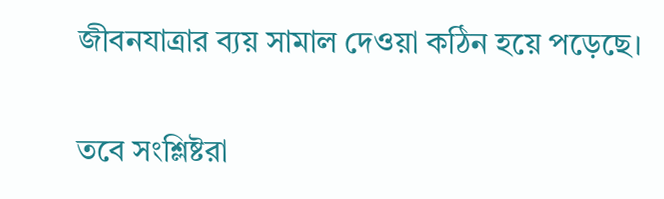জীবনযাত্রার ব্যয় সামাল দেওয়া কঠিন হয়ে পড়েছে।

তবে সংশ্লিষ্টরা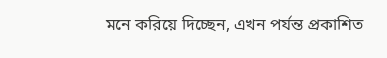মনে করিয়ে দিচ্ছেন, এখন পর্যন্ত প্রকাশিত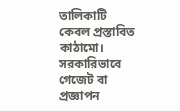তালিকাটি কেবল প্রস্তাবিত কাঠামো। সরকারিভাবে গেজেট বা প্রজ্ঞাপন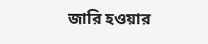জারি হওয়ার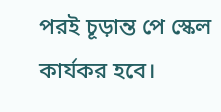পরই চূড়ান্ত পে স্কেল কার্যকর হবে।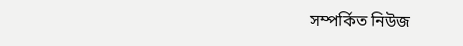সম্পর্কিত নিউজ